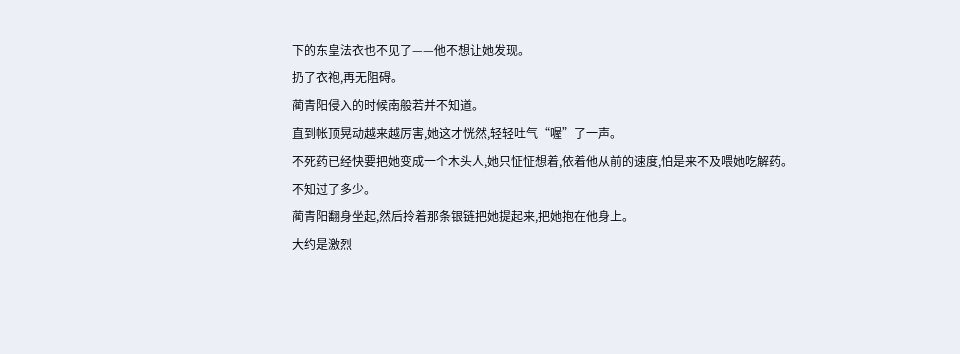下的东皇法衣也不见了——他不想让她发现。
扔了衣袍,再无阻碍。
蔺青阳侵入的时候南般若并不知道。
直到帐顶晃动越来越厉害,她这才恍然,轻轻吐气“喔”了一声。
不死药已经快要把她变成一个木头人,她只怔怔想着,依着他从前的速度,怕是来不及喂她吃解药。
不知过了多少。
蔺青阳翻身坐起,然后拎着那条银链把她提起来,把她抱在他身上。
大约是激烈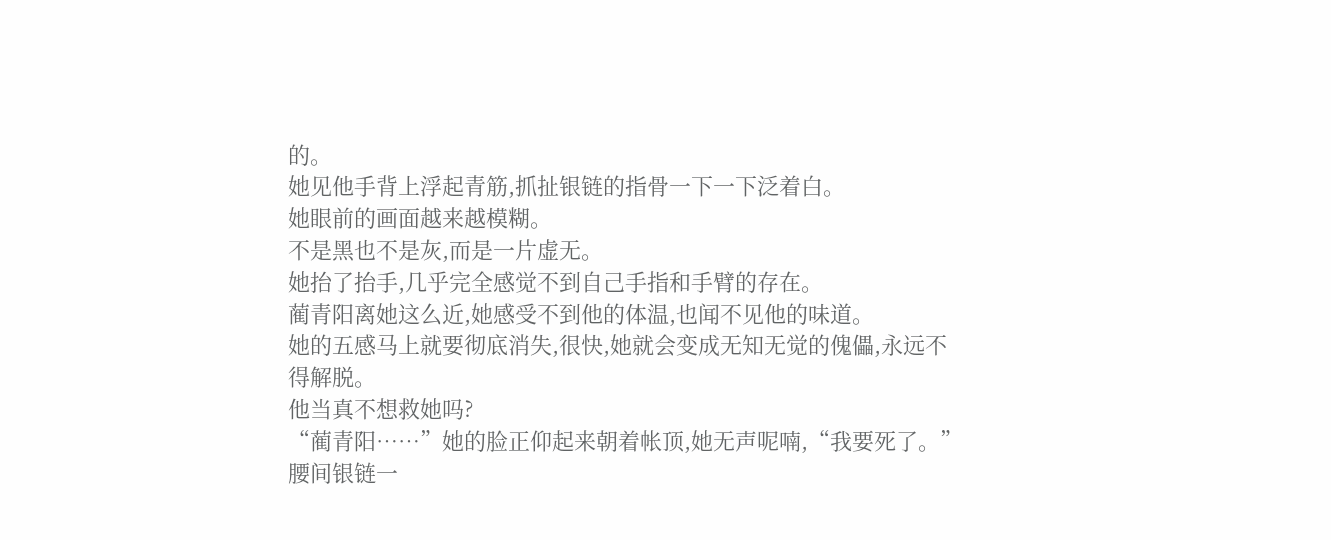的。
她见他手背上浮起青筋,抓扯银链的指骨一下一下泛着白。
她眼前的画面越来越模糊。
不是黑也不是灰,而是一片虚无。
她抬了抬手,几乎完全感觉不到自己手指和手臂的存在。
蔺青阳离她这么近,她感受不到他的体温,也闻不见他的味道。
她的五感马上就要彻底消失,很快,她就会变成无知无觉的傀儡,永远不得解脱。
他当真不想救她吗?
“蔺青阳……”她的脸正仰起来朝着帐顶,她无声呢喃,“我要死了。”
腰间银链一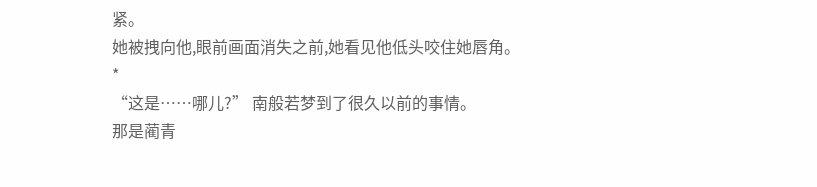紧。
她被拽向他,眼前画面消失之前,她看见他低头咬住她唇角。
*
“这是……哪儿?” 南般若梦到了很久以前的事情。
那是蔺青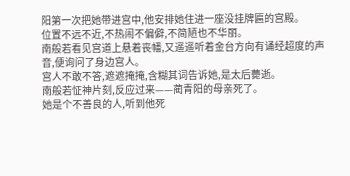阳第一次把她带进宫中,他安排她住进一座没挂牌匾的宫殿。
位置不远不近,不热闹不偏僻,不简陋也不华丽。
南般若看见宫道上悬着丧幡,又遥遥听着金台方向有诵经超度的声音,便询问了身边宫人。
宫人不敢不答,遮遮掩掩,含糊其词告诉她,是太后薨逝。
南般若怔神片刻,反应过来——蔺青阳的母亲死了。
她是个不善良的人,听到他死